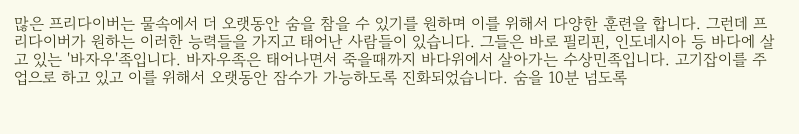많은 프리다이버는 물속에서 더 오랫동안 숨을 참을 수 있기를 원하며 이를 위해서 다양한 훈련을 합니다. 그런데 프리다이버가 원하는 이러한 능력들을 가지고 태어난 사람들이 있습니다. 그들은 바로 필리핀, 인도네시아 등 바다에 살고 있는 '바자우'족입니다. 바자우족은 태어나면서 죽을때까지 바다위에서 살아가는 수상민족입니다. 고기잡이를 주업으로 하고 있고 이를 위해서 오랫동안 잠수가 가능하도록 진화되었습니다. 숨을 10분 넘도록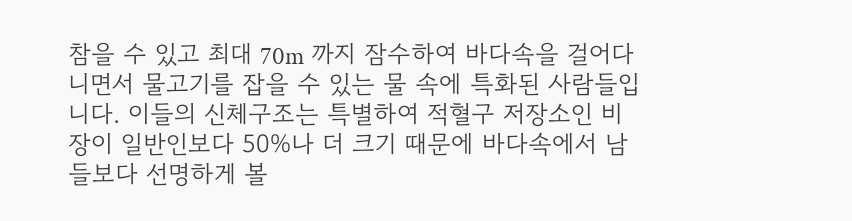참을 수 있고 최대 70m 까지 잠수하여 바다속을 걸어다니면서 물고기를 잡을 수 있는 물 속에 특화된 사람들입니다. 이들의 신체구조는 특별하여 적혈구 저장소인 비장이 일반인보다 50%나 더 크기 때문에 바다속에서 남들보다 선명하게 볼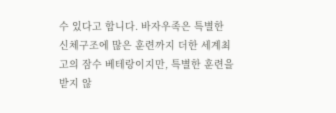수 있다고 합니다. 바자우족은 특별한 신체구조에 많은 훈련까지 더한 세계최고의 잠수 베테랑이지만, 특별한 훈련을 받지 않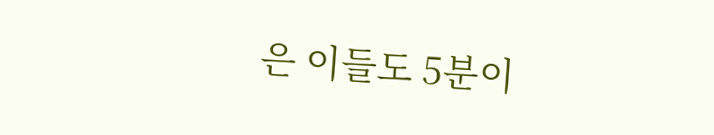은 이들도 5분이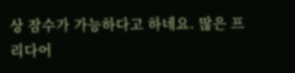상 잠수가 가능하다고 하네요. 많은 프리다어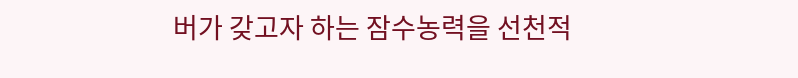버가 갖고자 하는 잠수농력을 선천적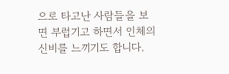으로 타고난 사람들을 보면 부럽기고 하면서 인체의 신비를 느끼기도 합니다.